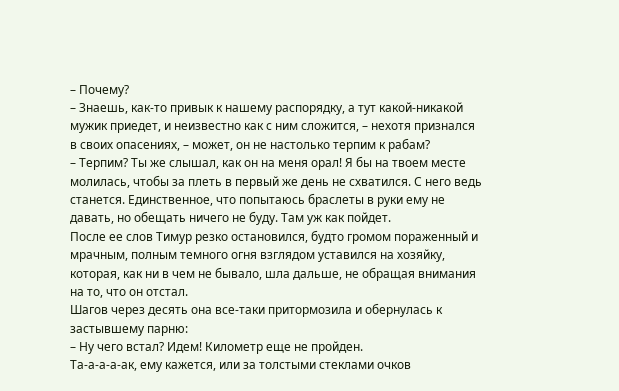– Почему?
– Знаешь, как-то привык к нашему распорядку, а тут какой-никакой мужик приедет, и неизвестно как с ним сложится, – нехотя признался в своих опасениях, – может, он не настолько терпим к рабам?
– Терпим? Ты же слышал, как он на меня орал! Я бы на твоем месте молилась, чтобы за плеть в первый же день не схватился. С него ведь станется. Единственное, что попытаюсь браслеты в руки ему не давать, но обещать ничего не буду. Там уж как пойдет.
После ее слов Тимур резко остановился, будто громом пораженный и мрачным, полным темного огня взглядом уставился на хозяйку, которая, как ни в чем не бывало, шла дальше, не обращая внимания на то, что он отстал.
Шагов через десять она все-таки притормозила и обернулась к застывшему парню:
– Ну чего встал? Идем! Километр еще не пройден.
Та-а-а-а-ак, ему кажется, или за толстыми стеклами очков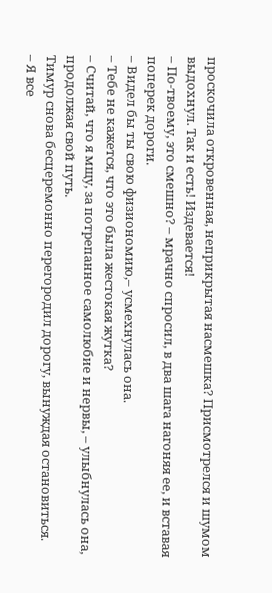проскочила откровенная, неприкрытая насмешка? Присмотрелся и шумом выдохнул. Так и есть! Издевается!
– По-твоему, это смешно? – мрачно спросил, в два шага нагоняя ее, и вставая поперек дороги.
– Видел бы ты свою физиономию,– усмехнулась она.
– Тебе не кажется, что это была жестокая жутка?
– Считай, что я мщу, за потрепанное самолюбие и нервы, – улыбнулась она, продолжая свой путь.
Тимур снова бесцеремонно перегородил дорогу, вынуждая остановиться.
– Я все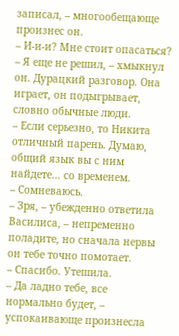записал, – многообещающе произнес он.
– И-и-и? Мне стоит опасаться?
– Я еще не решил, – хмыкнул он. Дурацкий разговор. Она играет, он подыгрывает, словно обычные люди.
– Если серьезно, то Никита отличный парень. Думаю, общий язык вы с ним найдете… со временем.
– Сомневаюсь.
– Зря, – убежденно ответила Василиса, – непременно поладите, но сначала нервы он тебе точно помотает.
– Спасибо. Утешила.
– Да ладно тебе, все нормально будет, – успокаивающе произнесла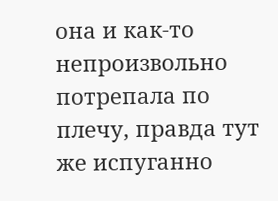она и как-то непроизвольно потрепала по плечу, правда тут же испуганно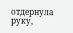отдернула руку,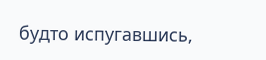будто испугавшись,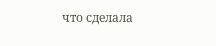что сделала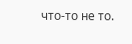что-то не то.